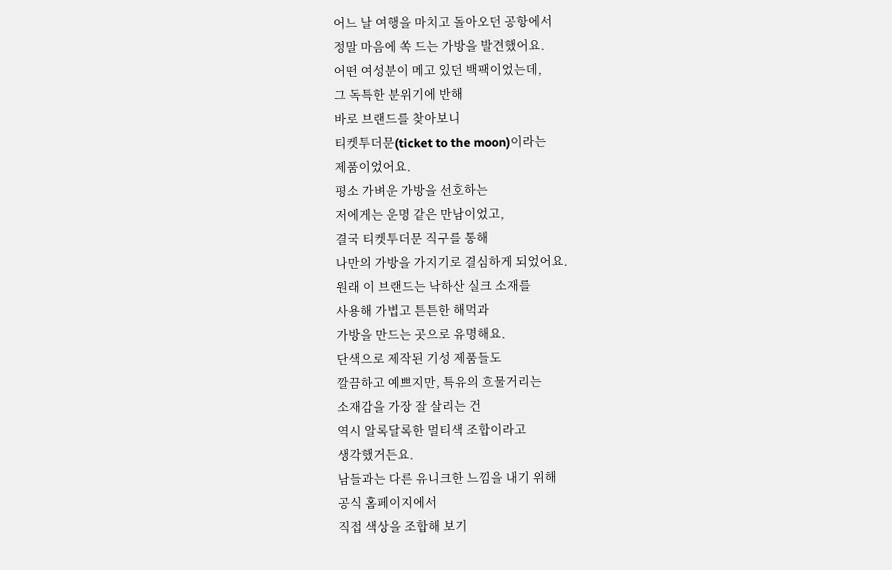어느 날 여행을 마치고 돌아오던 공항에서
정말 마음에 쏙 드는 가방을 발견했어요.
어떤 여성분이 메고 있던 백팩이었는데,
그 독특한 분위기에 반해
바로 브랜드를 찾아보니
티켓투더문(ticket to the moon)이라는
제품이었어요.
평소 가벼운 가방을 선호하는
저에게는 운명 같은 만남이었고,
결국 티켓투더문 직구를 통해
나만의 가방을 가지기로 결심하게 되었어요.
원래 이 브랜드는 낙하산 실크 소재를
사용해 가볍고 튼튼한 해먹과
가방을 만드는 곳으로 유명해요.
단색으로 제작된 기성 제품들도
깔끔하고 예쁘지만, 특유의 흐물거리는
소재감을 가장 잘 살리는 건
역시 알록달록한 멀티색 조합이라고
생각했거든요.
남들과는 다른 유니크한 느낌을 내기 위해
공식 홈페이지에서
직접 색상을 조합해 보기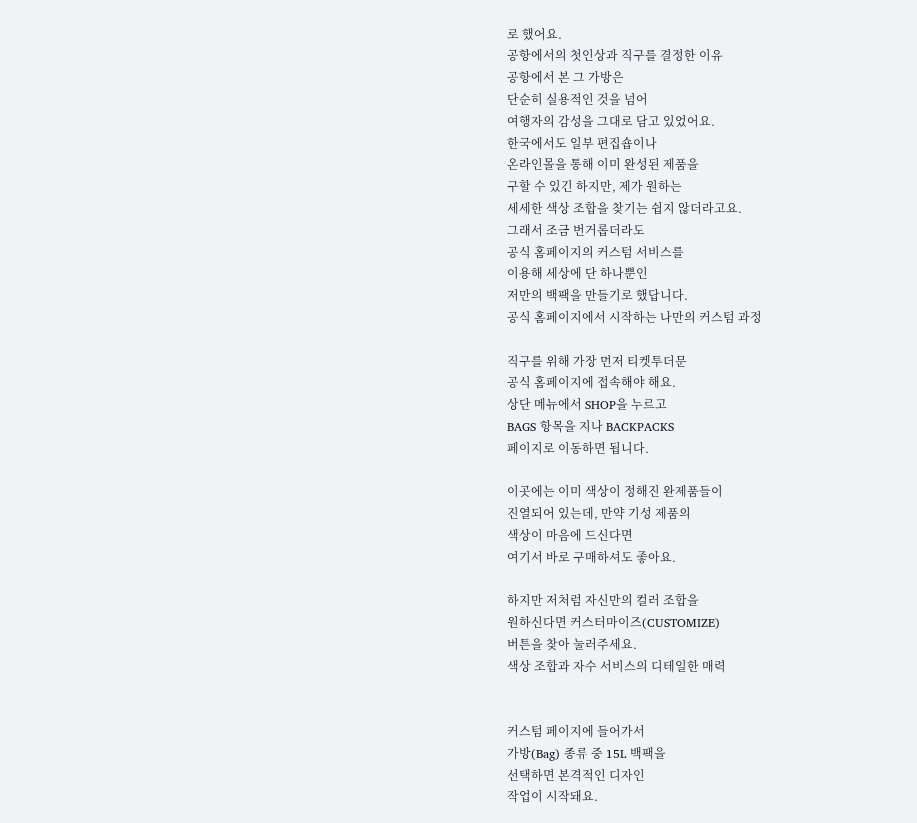로 했어요.
공항에서의 첫인상과 직구를 결정한 이유
공항에서 본 그 가방은
단순히 실용적인 것을 넘어
여행자의 감성을 그대로 담고 있었어요.
한국에서도 일부 편집숍이나
온라인몰을 통해 이미 완성된 제품을
구할 수 있긴 하지만, 제가 원하는
세세한 색상 조합을 찾기는 쉽지 않더라고요.
그래서 조금 번거롭더라도
공식 홈페이지의 커스텀 서비스를
이용해 세상에 단 하나뿐인
저만의 백팩을 만들기로 했답니다.
공식 홈페이지에서 시작하는 나만의 커스텀 과정

직구를 위해 가장 먼저 티켓투더문
공식 홈페이지에 접속해야 해요.
상단 메뉴에서 SHOP을 누르고
BAGS 항목을 지나 BACKPACKS
페이지로 이동하면 됩니다.

이곳에는 이미 색상이 정해진 완제품들이
진열되어 있는데, 만약 기성 제품의
색상이 마음에 드신다면
여기서 바로 구매하셔도 좋아요.

하지만 저처럼 자신만의 컬러 조합을
원하신다면 커스터마이즈(CUSTOMIZE)
버튼을 찾아 눌러주세요.
색상 조합과 자수 서비스의 디테일한 매력


커스텀 페이지에 들어가서
가방(Bag) 종류 중 15L 백팩을
선택하면 본격적인 디자인
작업이 시작돼요.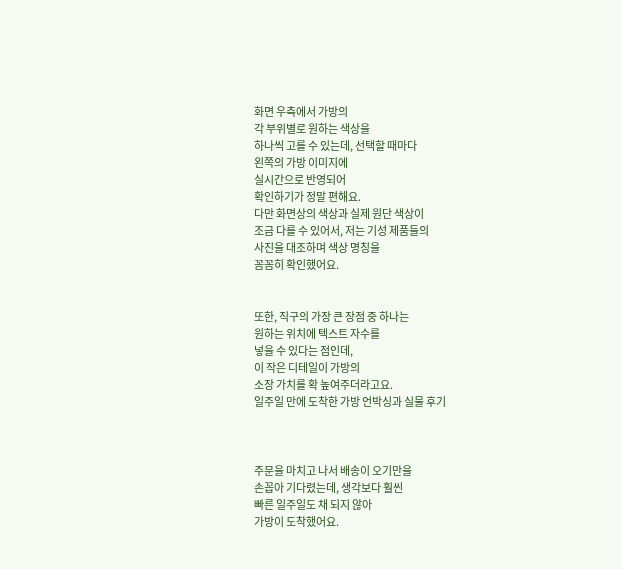화면 우측에서 가방의
각 부위별로 원하는 색상을
하나씩 고를 수 있는데, 선택할 때마다
왼쪽의 가방 이미지에
실시간으로 반영되어
확인하기가 정말 편해요.
다만 화면상의 색상과 실제 원단 색상이
조금 다를 수 있어서, 저는 기성 제품들의
사진을 대조하며 색상 명칭을
꼼꼼히 확인했어요.


또한, 직구의 가장 큰 장점 중 하나는
원하는 위치에 텍스트 자수를
넣을 수 있다는 점인데,
이 작은 디테일이 가방의
소장 가치를 확 높여주더라고요.
일주일 만에 도착한 가방 언박싱과 실물 후기



주문을 마치고 나서 배송이 오기만을
손꼽아 기다렸는데, 생각보다 훨씬
빠른 일주일도 채 되지 않아
가방이 도착했어요.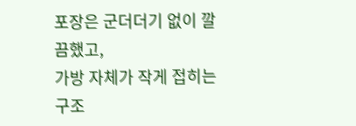포장은 군더더기 없이 깔끔했고,
가방 자체가 작게 접히는 구조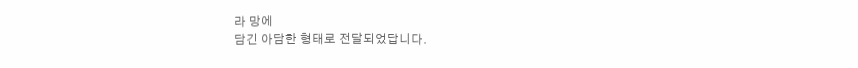라 망에
담긴 아담한 형태로 전달되었답니다.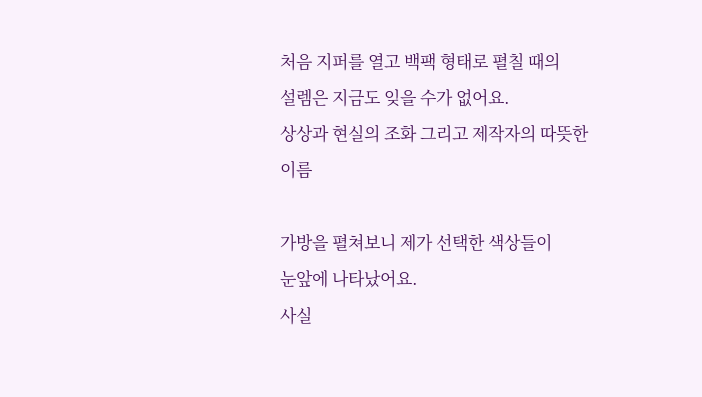처음 지퍼를 열고 백팩 형태로 펼칠 때의
설렘은 지금도 잊을 수가 없어요.
상상과 현실의 조화 그리고 제작자의 따뜻한 이름

가방을 펼쳐보니 제가 선택한 색상들이
눈앞에 나타났어요.
사실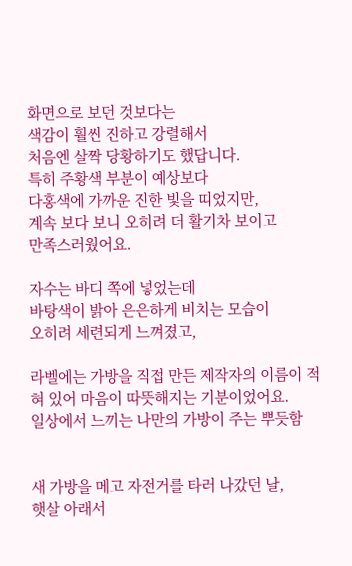화면으로 보던 것보다는
색감이 훨씬 진하고 강렬해서
처음엔 살짝 당황하기도 했답니다.
특히 주황색 부분이 예상보다
다홍색에 가까운 진한 빛을 띠었지만,
계속 보다 보니 오히려 더 활기차 보이고
만족스러웠어요.

자수는 바디 쪽에 넣었는데
바탕색이 밝아 은은하게 비치는 모습이
오히려 세련되게 느껴졌고,

라벨에는 가방을 직접 만든 제작자의 이름이 적혀 있어 마음이 따뜻해지는 기분이었어요.
일상에서 느끼는 나만의 가방이 주는 뿌듯함


새 가방을 메고 자전거를 타러 나갔던 날,
햇살 아래서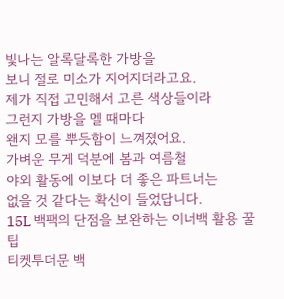빛나는 알록달록한 가방을
보니 절로 미소가 지어지더라고요.
제가 직접 고민해서 고른 색상들이라
그런지 가방을 멜 때마다
왠지 모를 뿌듯함이 느껴졌어요.
가벼운 무게 덕분에 봄과 여름철
야외 활동에 이보다 더 좋은 파트너는
없을 것 같다는 확신이 들었답니다.
15L 백팩의 단점을 보완하는 이너백 활용 꿀팁
티켓투더문 백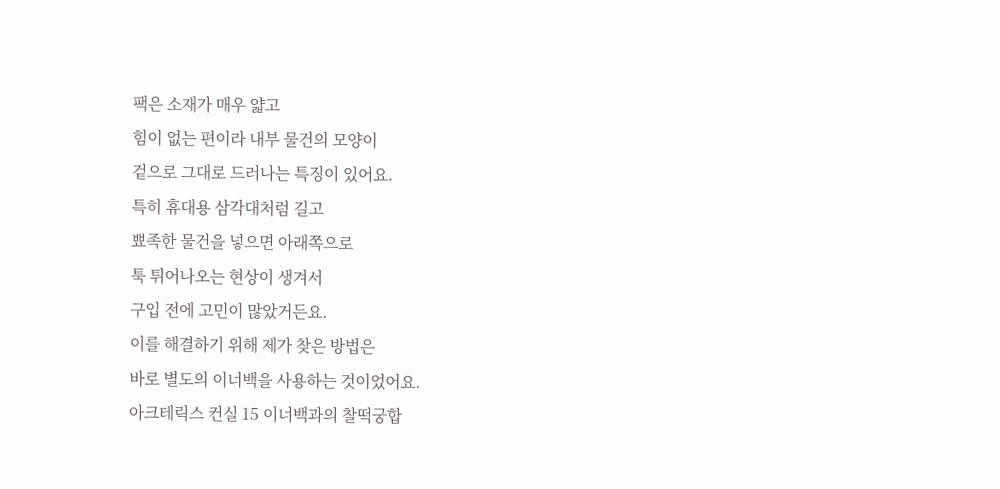팩은 소재가 매우 얇고
힘이 없는 편이라 내부 물건의 모양이
겉으로 그대로 드러나는 특징이 있어요.
특히 휴대용 삼각대처럼 길고
뾰족한 물건을 넣으면 아래쪽으로
툭 튀어나오는 현상이 생겨서
구입 전에 고민이 많았거든요.
이를 해결하기 위해 제가 찾은 방법은
바로 별도의 이너백을 사용하는 것이었어요.
아크테릭스 컨실 15 이너백과의 찰떡궁합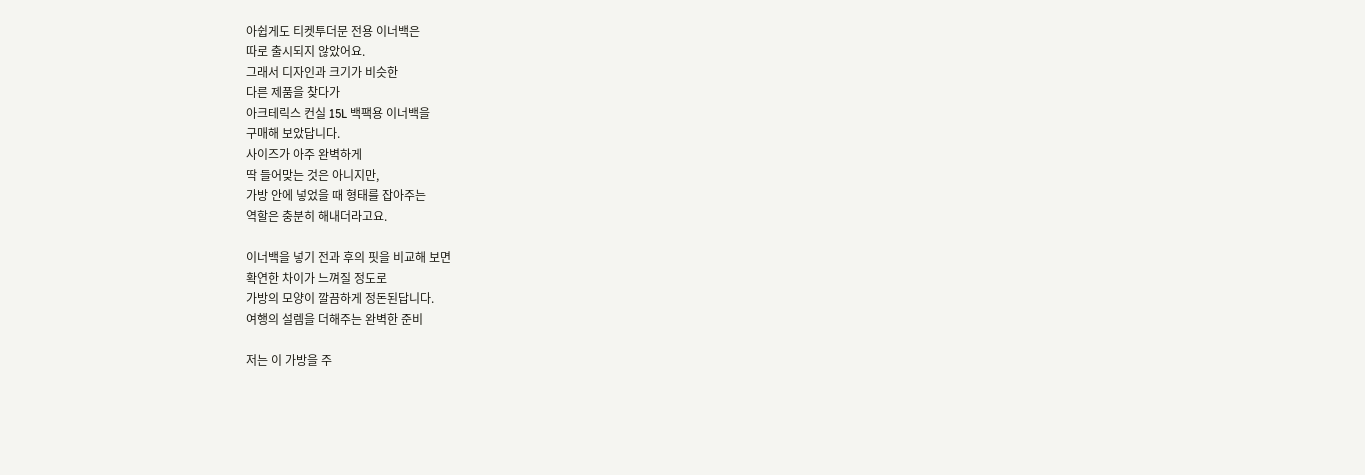아쉽게도 티켓투더문 전용 이너백은
따로 출시되지 않았어요.
그래서 디자인과 크기가 비슷한
다른 제품을 찾다가
아크테릭스 컨실 15L 백팩용 이너백을
구매해 보았답니다.
사이즈가 아주 완벽하게
딱 들어맞는 것은 아니지만,
가방 안에 넣었을 때 형태를 잡아주는
역할은 충분히 해내더라고요.

이너백을 넣기 전과 후의 핏을 비교해 보면
확연한 차이가 느껴질 정도로
가방의 모양이 깔끔하게 정돈된답니다.
여행의 설렘을 더해주는 완벽한 준비

저는 이 가방을 주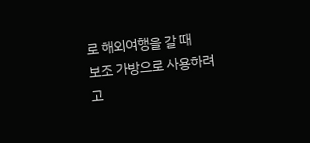로 해외여행을 갈 때
보조 가방으로 사용하려고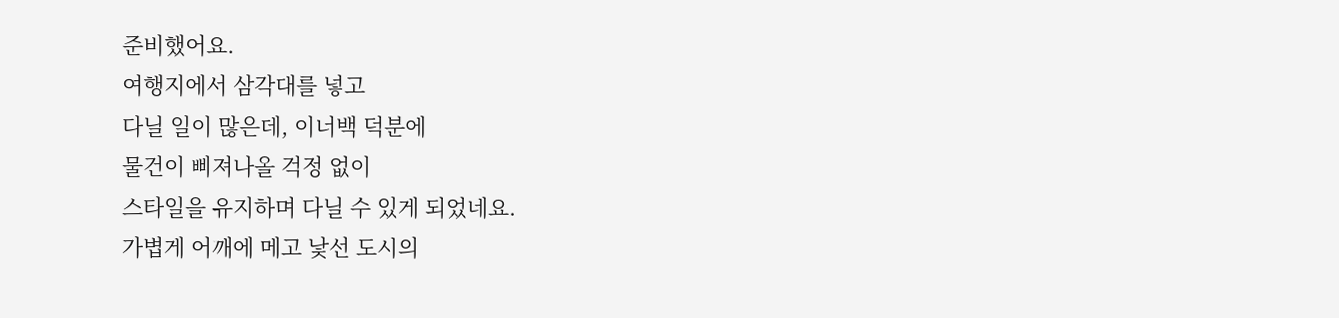준비했어요.
여행지에서 삼각대를 넣고
다닐 일이 많은데, 이너백 덕분에
물건이 삐져나올 걱정 없이
스타일을 유지하며 다닐 수 있게 되었네요.
가볍게 어깨에 메고 낯선 도시의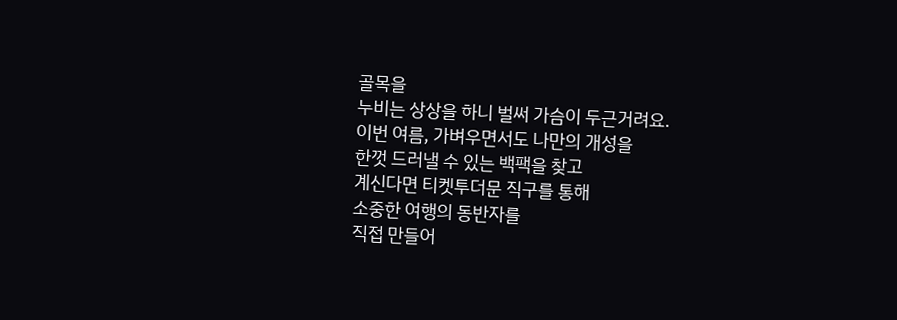골목을
누비는 상상을 하니 벌써 가슴이 두근거려요.
이번 여름, 가벼우면서도 나만의 개성을
한껏 드러낼 수 있는 백팩을 찾고
계신다면 티켓투더문 직구를 통해
소중한 여행의 동반자를
직접 만들어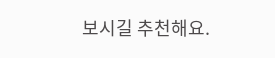보시길 추천해요.